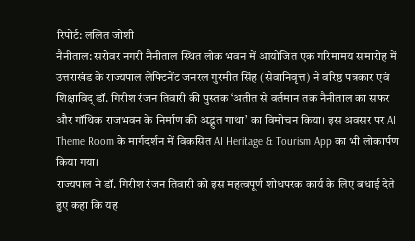रिपोर्ट: ललित जोशी
नैनीताल: सरोवर नगरी नैनीताल स्थित लोक भवन में आयोजित एक गरिमामय समारोह में उत्तराखंड के राज्यपाल लेफ्टिनेंट जनरल गुरमीत सिंह (सेवानिवृत्त) ने वरिष्ठ पत्रकार एवं शिक्षाविद् डॉ. गिरीश रंजन तिवारी की पुस्तक ‘अतीत से वर्तमान तक नैनीताल का सफर और गॉथिक राजभवन के निर्माण की अद्भुत गाथा’ का विमोचन किया। इस अवसर पर AI Theme Room के मार्गदर्शन में विकसित AI Heritage & Tourism App का भी लोकार्पण किया गया।
राज्यपाल ने डॉ. गिरीश रंजन तिवारी को इस महत्वपूर्ण शोधपरक कार्य के लिए बधाई देते हुए कहा कि यह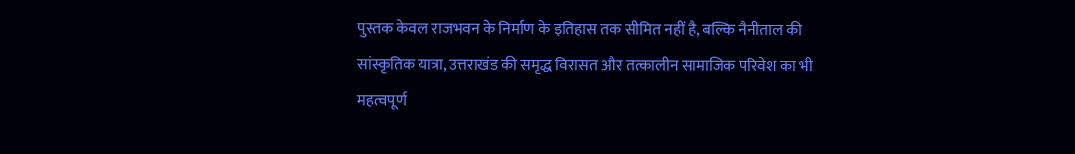पुस्तक केवल राजभवन के निर्माण के इतिहास तक सीमित नहीं है, बल्कि नैनीताल की सांस्कृतिक यात्रा, उत्तराखंड की समृद्ध विरासत और तत्कालीन सामाजिक परिवेश का भी महत्वपूर्ण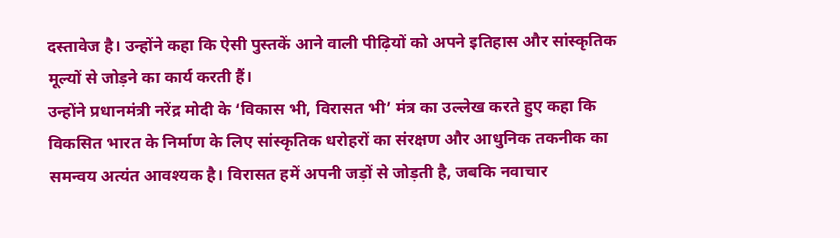दस्तावेज है। उन्होंने कहा कि ऐसी पुस्तकें आने वाली पीढ़ियों को अपने इतिहास और सांस्कृतिक मूल्यों से जोड़ने का कार्य करती हैं।
उन्होंने प्रधानमंत्री नरेंद्र मोदी के ‘विकास भी, विरासत भी’ मंत्र का उल्लेख करते हुए कहा कि विकसित भारत के निर्माण के लिए सांस्कृतिक धरोहरों का संरक्षण और आधुनिक तकनीक का समन्वय अत्यंत आवश्यक है। विरासत हमें अपनी जड़ों से जोड़ती है, जबकि नवाचार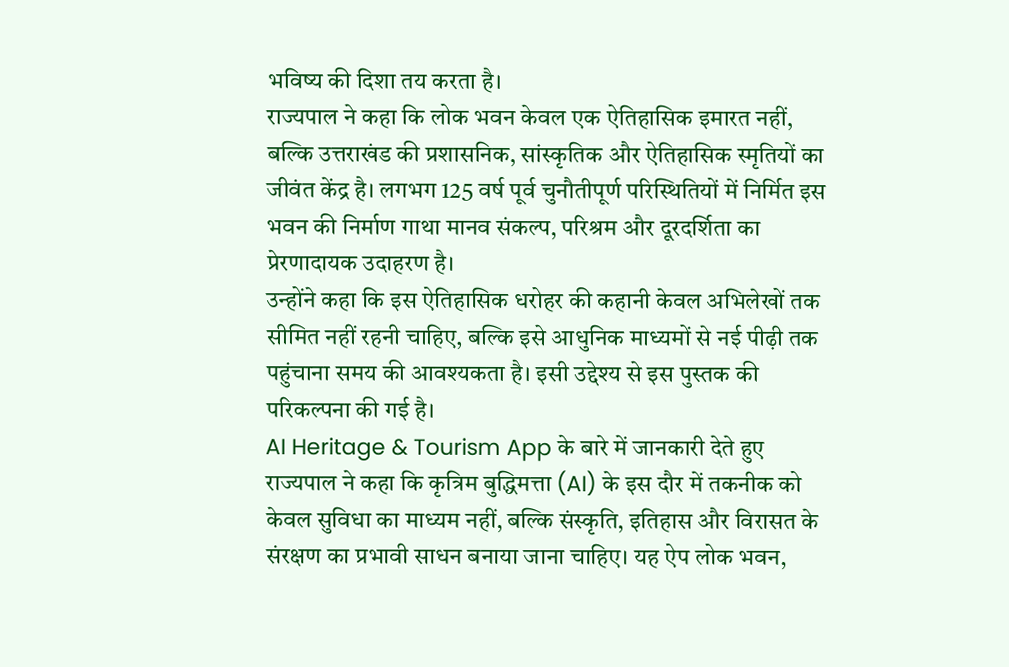भविष्य की दिशा तय करता है।
राज्यपाल ने कहा कि लोक भवन केवल एक ऐतिहासिक इमारत नहीं, बल्कि उत्तराखंड की प्रशासनिक, सांस्कृतिक और ऐतिहासिक स्मृतियों का जीवंत केंद्र है। लगभग 125 वर्ष पूर्व चुनौतीपूर्ण परिस्थितियों में निर्मित इस भवन की निर्माण गाथा मानव संकल्प, परिश्रम और दूरदर्शिता का प्रेरणादायक उदाहरण है।
उन्होंने कहा कि इस ऐतिहासिक धरोहर की कहानी केवल अभिलेखों तक सीमित नहीं रहनी चाहिए, बल्कि इसे आधुनिक माध्यमों से नई पीढ़ी तक पहुंचाना समय की आवश्यकता है। इसी उद्देश्य से इस पुस्तक की परिकल्पना की गई है।
AI Heritage & Tourism App के बारे में जानकारी देते हुए राज्यपाल ने कहा कि कृत्रिम बुद्धिमत्ता (AI) के इस दौर में तकनीक को केवल सुविधा का माध्यम नहीं, बल्कि संस्कृति, इतिहास और विरासत के संरक्षण का प्रभावी साधन बनाया जाना चाहिए। यह ऐप लोक भवन,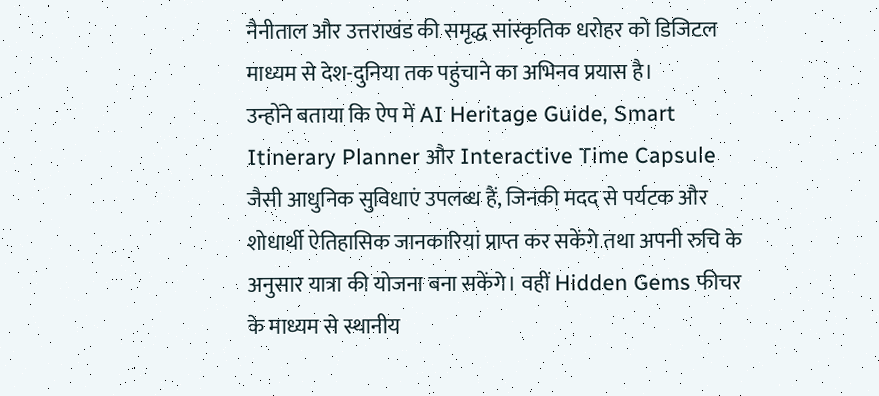नैनीताल और उत्तराखंड की समृद्ध सांस्कृतिक धरोहर को डिजिटल माध्यम से देश-दुनिया तक पहुंचाने का अभिनव प्रयास है।
उन्होंने बताया कि ऐप में AI Heritage Guide, Smart Itinerary Planner और Interactive Time Capsule जैसी आधुनिक सुविधाएं उपलब्ध हैं, जिनकी मदद से पर्यटक और शोधार्थी ऐतिहासिक जानकारियां प्राप्त कर सकेंगे तथा अपनी रुचि के अनुसार यात्रा की योजना बना सकेंगे। वहीं Hidden Gems फीचर के माध्यम से स्थानीय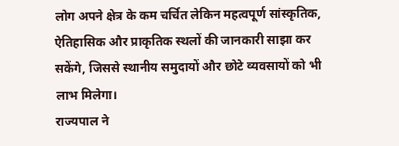लोग अपने क्षेत्र के कम चर्चित लेकिन महत्वपूर्ण सांस्कृतिक, ऐतिहासिक और प्राकृतिक स्थलों की जानकारी साझा कर सकेंगे, जिससे स्थानीय समुदायों और छोटे व्यवसायों को भी लाभ मिलेगा।
राज्यपाल ने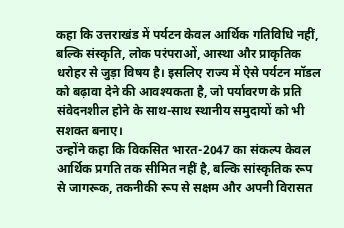कहा कि उत्तराखंड में पर्यटन केवल आर्थिक गतिविधि नहीं, बल्कि संस्कृति, लोक परंपराओं, आस्था और प्राकृतिक धरोहर से जुड़ा विषय है। इसलिए राज्य में ऐसे पर्यटन मॉडल को बढ़ावा देने की आवश्यकता है, जो पर्यावरण के प्रति संवेदनशील होने के साथ-साथ स्थानीय समुदायों को भी सशक्त बनाए।
उन्होंने कहा कि विकसित भारत-2047 का संकल्प केवल आर्थिक प्रगति तक सीमित नहीं है, बल्कि सांस्कृतिक रूप से जागरूक, तकनीकी रूप से सक्षम और अपनी विरासत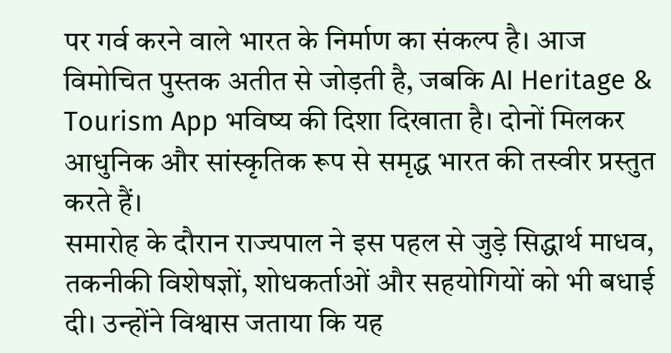पर गर्व करने वाले भारत के निर्माण का संकल्प है। आज विमोचित पुस्तक अतीत से जोड़ती है, जबकि AI Heritage & Tourism App भविष्य की दिशा दिखाता है। दोनों मिलकर आधुनिक और सांस्कृतिक रूप से समृद्ध भारत की तस्वीर प्रस्तुत करते हैं।
समारोह के दौरान राज्यपाल ने इस पहल से जुड़े सिद्धार्थ माधव, तकनीकी विशेषज्ञों, शोधकर्ताओं और सहयोगियों को भी बधाई दी। उन्होंने विश्वास जताया कि यह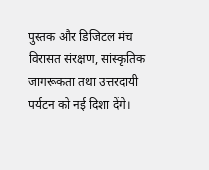पुस्तक और डिजिटल मंच विरासत संरक्षण, सांस्कृतिक जागरूकता तथा उत्तरदायी पर्यटन को नई दिशा देंगे।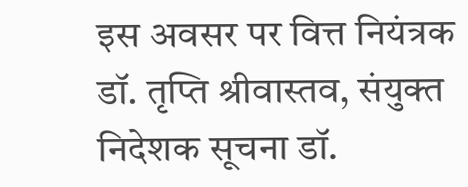इस अवसर पर वित्त नियंत्रक डॉ. तृप्ति श्रीवास्तव, संयुक्त निदेशक सूचना डॉ.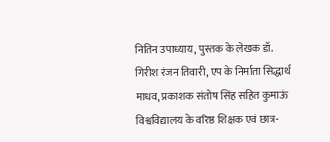नितिन उपाध्याय, पुस्तक के लेखक डॉ. गिरीश रंजन तिवारी, एप के निर्माता सिद्धार्थ माधव, प्रकाशक संतोष सिंह सहित कुमाऊं विश्वविद्यालय के वरिष्ठ शिक्षक एवं छात्र-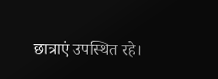छात्राएं उपस्थित रहे।